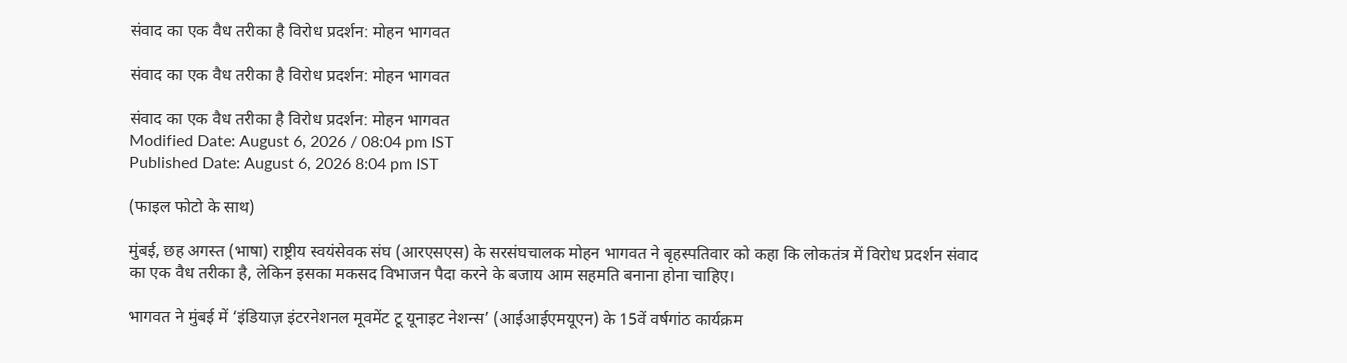संवाद का एक वैध तरीका है विरोध प्रदर्शन: मोहन भागवत

संवाद का एक वैध तरीका है विरोध प्रदर्शन: मोहन भागवत

संवाद का एक वैध तरीका है विरोध प्रदर्शन: मोहन भागवत
Modified Date: August 6, 2026 / 08:04 pm IST
Published Date: August 6, 2026 8:04 pm IST

(फाइल फोटो के साथ)

मुंबई, छह अगस्त (भाषा) राष्ट्रीय स्वयंसेवक संघ (आरएसएस) के सरसंघचालक मोहन भागवत ने बृहस्पतिवार को कहा कि लोकतंत्र में विरोध प्रदर्शन संवाद का एक वैध तरीका है, लेकिन इसका मकसद विभाजन पैदा करने के बजाय आम सहमति बनाना होना चाहिए।

भागवत ने मुंबई में ‘इंडियाज़ इंटरनेशनल मूवमेंट टू यूनाइट नेशन्स’ (आईआईएमयूएन) के 15वें वर्षगांठ कार्यक्रम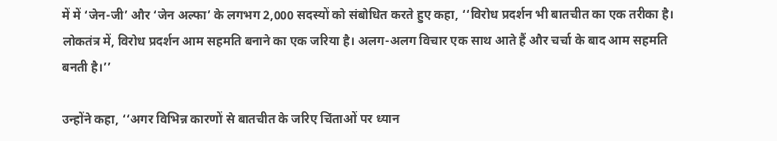में में ‘जेन-जी’ और ‘जेन अल्फा’ के लगभग 2,000 सदस्यों को संबोधित करते हुए कहा, ‘‘विरोध प्रदर्शन भी बातचीत का एक तरीका है। लोकतंत्र में, विरोध प्रदर्शन आम सहमति बनाने का एक जरिया है। अलग-अलग विचार एक साथ आते हैं और चर्चा के बाद आम सहमति बनती है।’’

उन्होंने कहा, ‘‘अगर विभिन्न कारणों से बातचीत के जरिए चिंताओं पर ध्यान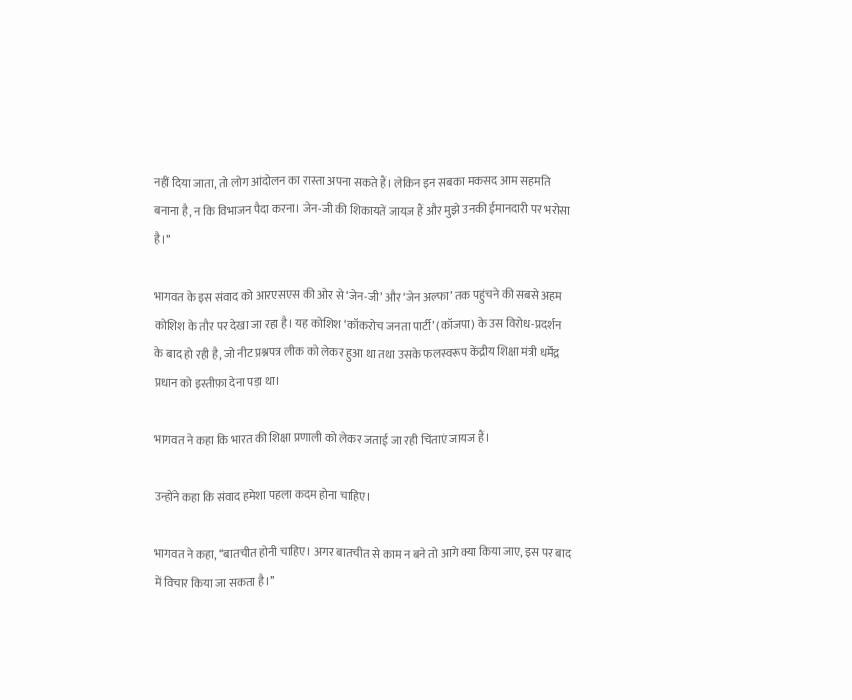नहीं दिया जाता, तो लोग आंदोलन का रास्ता अपना सकते हैं। लेकिन इन सबका मकसद आम सहमति बनाना है, न कि विभाजन पैदा करना। जेन-जी की शिकायतें जायज़ हैं और मुझे उनकी ईमानदारी पर भरोसा है।’’

भागवत के इस संवाद को आरएसएस की ओर से ‘जेन-जी’ और ‘जेन अल्फा’ तक पहुंचने की सबसे अहम कोशिश के तौर पर देखा जा रहा है। यह कोशिश ‘कॉकरोच जनता पार्टी’ (कॉजपा) के उस विरोध-प्रदर्शन के बाद हो रही है, जो नीट प्रश्नपत्र लीक को लेकर हुआ था तथा उसके फलस्वरूप केंद्रीय शिक्षा मंत्री धर्मेंद्र प्रधान को इस्तीफ़ा देना पड़ा था।

भागवत ने कहा कि भारत की शिक्षा प्रणाली को लेकर जताई जा रही चिंताएं जायज हैं।

उन्होंने कहा कि संवाद हमेशा पहला कदम होना चाहिए।

भागवत ने कहा, ‘‘बातचीत होनी चाहिए। अगर बातचीत से काम न बने तो आगे क्या किया जाए, इस पर बाद में विचार किया जा सकता है।’’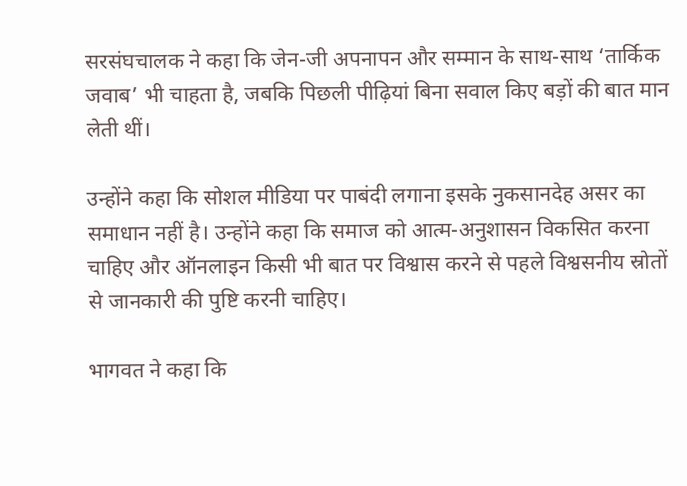सरसंघचालक ने कहा कि जेन-जी अपनापन और सम्मान के साथ-साथ ‘तार्किक जवाब’ भी चाहता है, जबकि पिछली पीढ़ियां बिना सवाल किए बड़ों की बात मान लेती थीं।

उन्होंने कहा कि सोशल मीडिया पर पाबंदी लगाना इसके नुकसानदेह असर का समाधान नहीं है। उन्होंने कहा कि समाज को आत्म-अनुशासन विकसित करना चाहिए और ऑनलाइन किसी भी बात पर विश्वास करने से पहले विश्वसनीय स्रोतों से जानकारी की पुष्टि करनी चाहिए।

भागवत ने कहा कि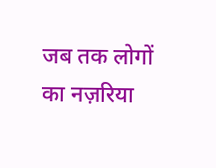जब तक लोगों का नज़रिया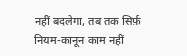नहीं बदलेगा, तब तक सिर्फ़ नियम-कानून काम नहीं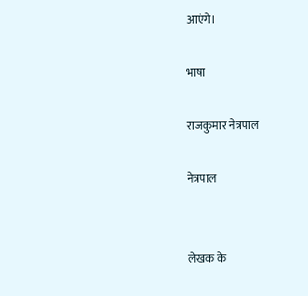आएंगे।

भाषा

राजकुमार नेत्रपाल

नेत्रपाल


लेखक के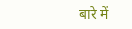बारे में